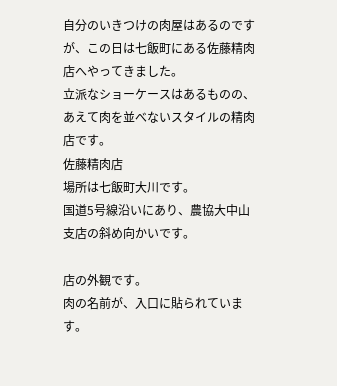自分のいきつけの肉屋はあるのですが、この日は七飯町にある佐藤精肉店へやってきました。
立派なショーケースはあるものの、あえて肉を並べないスタイルの精肉店です。
佐藤精肉店
場所は七飯町大川です。
国道5号線沿いにあり、農協大中山支店の斜め向かいです。

店の外観です。
肉の名前が、入口に貼られています。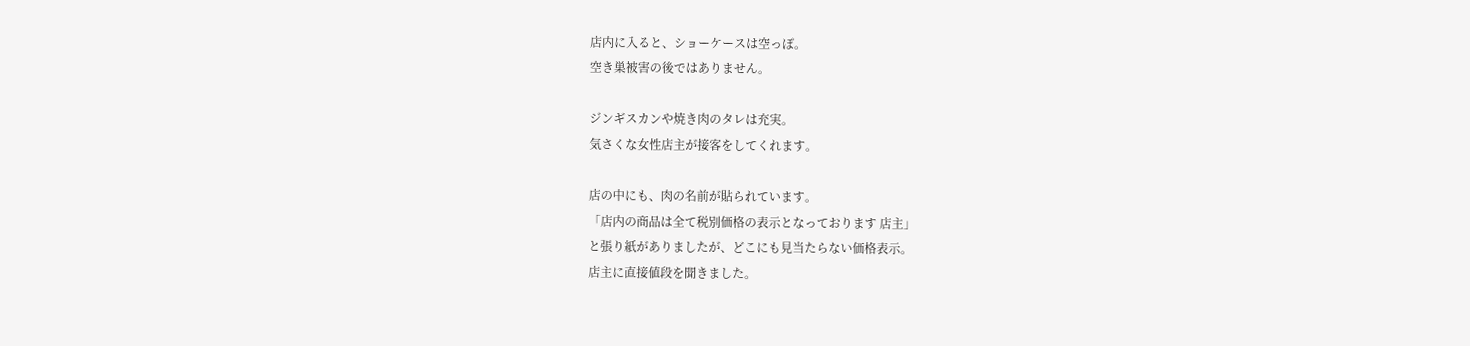店内に入ると、ショーケースは空っぽ。
空き巣被害の後ではありません。

ジンギスカンや焼き肉のタレは充実。
気さくな女性店主が接客をしてくれます。

店の中にも、肉の名前が貼られています。
「店内の商品は全て税別価格の表示となっております 店主」
と張り紙がありましたが、どこにも見当たらない価格表示。
店主に直接値段を聞きました。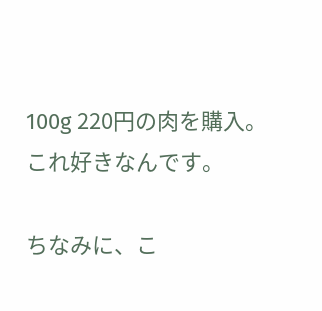100g 220円の肉を購入。
これ好きなんです。

ちなみに、こ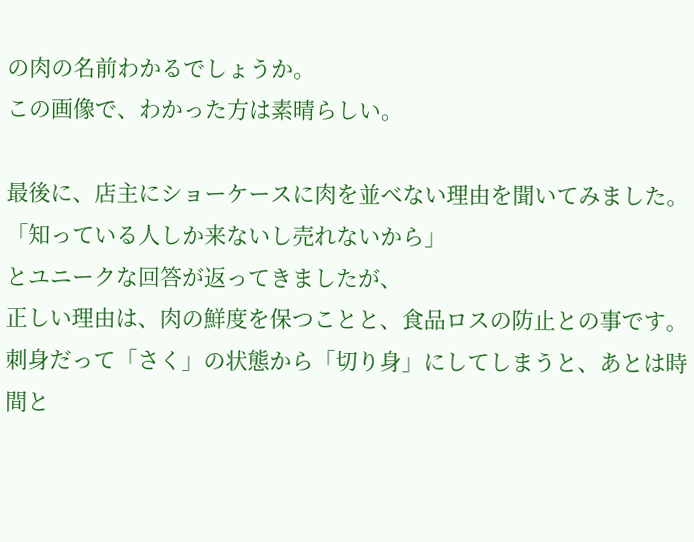の肉の名前わかるでしょうか。
この画像で、わかった方は素晴らしい。

最後に、店主にショーケースに肉を並べない理由を聞いてみました。
「知っている人しか来ないし売れないから」
とユニークな回答が返ってきましたが、
正しい理由は、肉の鮮度を保つことと、食品ロスの防止との事です。
刺身だって「さく」の状態から「切り身」にしてしまうと、あとは時間と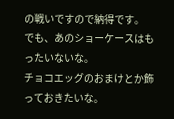の戦いですので納得です。
でも、あのショーケースはもったいないな。
チョコエッグのおまけとか飾っておきたいな。